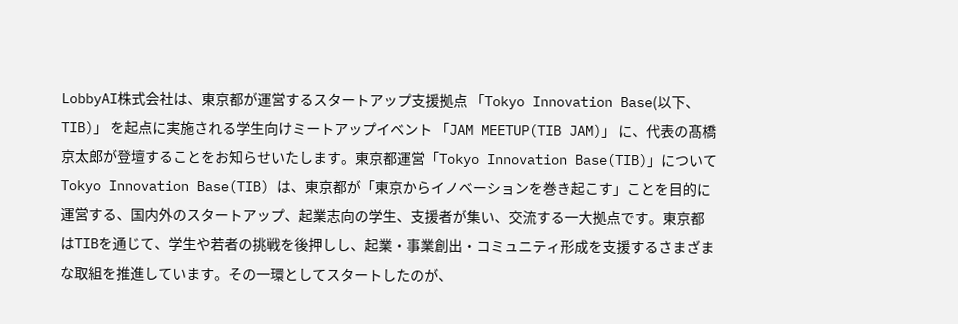LobbyAI株式会社は、東京都が運営するスタートアップ支援拠点 「Tokyo Innovation Base(以下、TIB)」 を起点に実施される学生向けミートアップイベント 「JAM MEETUP(TIB JAM)」 に、代表の髙橋京太郎が登壇することをお知らせいたします。東京都運営「Tokyo Innovation Base(TIB)」についてTokyo Innovation Base(TIB) は、東京都が「東京からイノベーションを巻き起こす」ことを目的に運営する、国内外のスタートアップ、起業志向の学生、支援者が集い、交流する一大拠点です。東京都はTIBを通じて、学生や若者の挑戦を後押しし、起業・事業創出・コミュニティ形成を支援するさまざまな取組を推進しています。その一環としてスタートしたのが、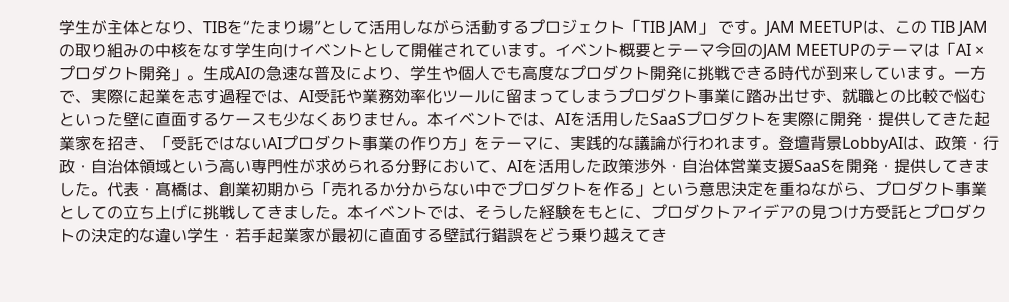学生が主体となり、TIBを“たまり場”として活用しながら活動するプロジェクト「TIB JAM」 です。JAM MEETUPは、この TIB JAMの取り組みの中核をなす学生向けイベントとして開催されています。イベント概要とテーマ今回のJAM MEETUPのテーマは「AI × プロダクト開発」。生成AIの急速な普及により、学生や個人でも高度なプロダクト開発に挑戦できる時代が到来しています。一方で、実際に起業を志す過程では、AI受託や業務効率化ツールに留まってしまうプロダクト事業に踏み出せず、就職との比較で悩むといった壁に直面するケースも少なくありません。本イベントでは、AIを活用したSaaSプロダクトを実際に開発・提供してきた起業家を招き、「受託ではないAIプロダクト事業の作り方」をテーマに、実践的な議論が行われます。登壇背景LobbyAIは、政策・行政・自治体領域という高い専門性が求められる分野において、AIを活用した政策渉外・自治体営業支援SaaSを開発・提供してきました。代表・髙橋は、創業初期から「売れるか分からない中でプロダクトを作る」という意思決定を重ねながら、プロダクト事業としての立ち上げに挑戦してきました。本イベントでは、そうした経験をもとに、プロダクトアイデアの見つけ方受託とプロダクトの決定的な違い学生・若手起業家が最初に直面する壁試行錯誤をどう乗り越えてき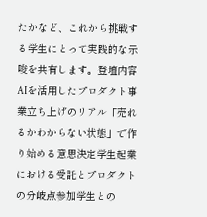たかなど、これから挑戦する学生にとって実践的な示唆を共有します。登壇内容AIを活用したプロダクト事業立ち上げのリアル「売れるかわからない状態」で作り始める意思決定学生起業における受託とプロダクトの分岐点参加学生との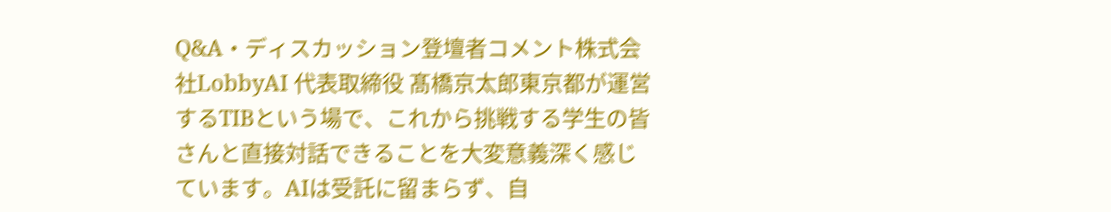Q&A・ディスカッション登壇者コメント株式会社LobbyAI 代表取締役 髙橋京太郎東京都が運営するTIBという場で、これから挑戦する学生の皆さんと直接対話できることを大変意義深く感じています。AIは受託に留まらず、自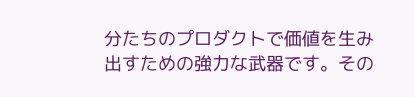分たちのプロダクトで価値を生み出すための強力な武器です。その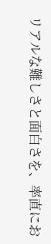リアルな難しさと面白さを、率直にお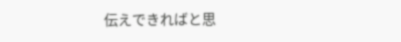伝えできればと思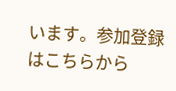います。参加登録はこちらから